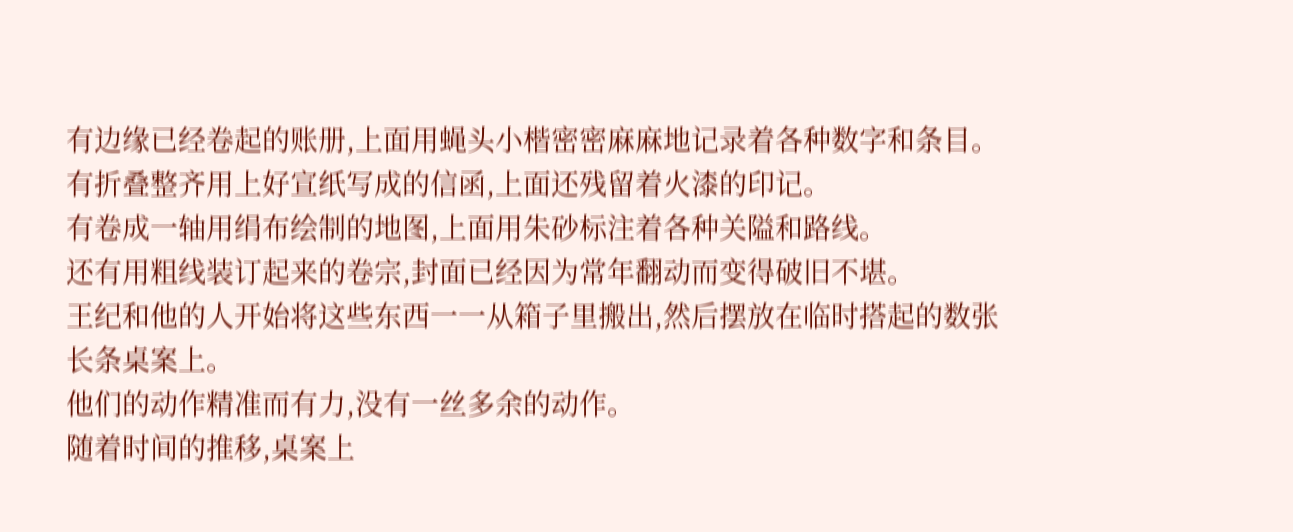有边缘已经卷起的账册,上面用蝇头小楷密密麻麻地记录着各种数字和条目。
有折叠整齐用上好宣纸写成的信函,上面还残留着火漆的印记。
有卷成一轴用绢布绘制的地图,上面用朱砂标注着各种关隘和路线。
还有用粗线装订起来的卷宗,封面已经因为常年翻动而变得破旧不堪。
王纪和他的人开始将这些东西一一从箱子里搬出,然后摆放在临时搭起的数张长条桌案上。
他们的动作精准而有力,没有一丝多余的动作。
随着时间的推移,桌案上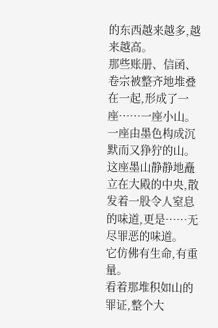的东西越来越多,越来越高。
那些账册、信函、卷宗被整齐地堆叠在一起,形成了一座……一座小山。
一座由墨色构成沉默而又狰狞的山。
这座墨山静静地矗立在大殿的中央,散发着一股令人窒息的味道,更是……无尽罪恶的味道。
它仿佛有生命,有重量。
看着那堆积如山的罪证,整个大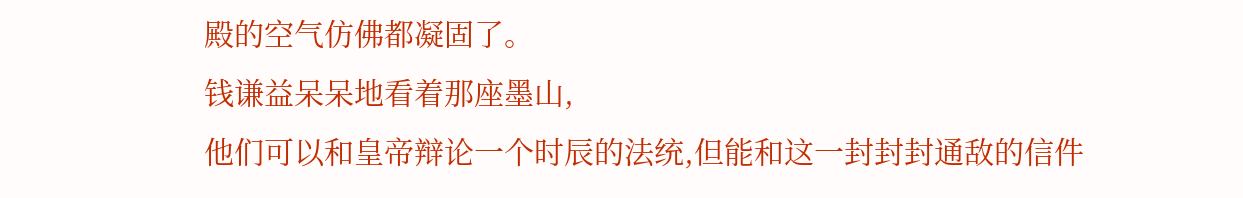殿的空气仿佛都凝固了。
钱谦益呆呆地看着那座墨山,
他们可以和皇帝辩论一个时辰的法统,但能和这一封封封通敌的信件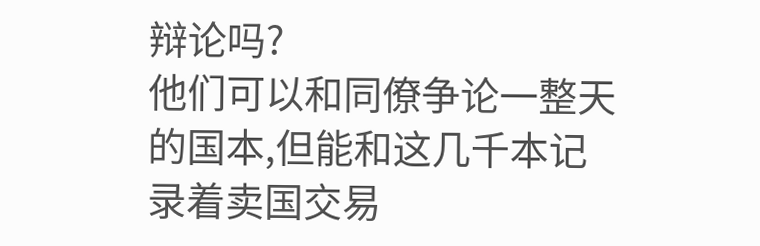辩论吗?
他们可以和同僚争论一整天的国本,但能和这几千本记录着卖国交易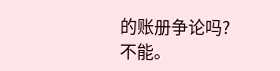的账册争论吗?
不能。